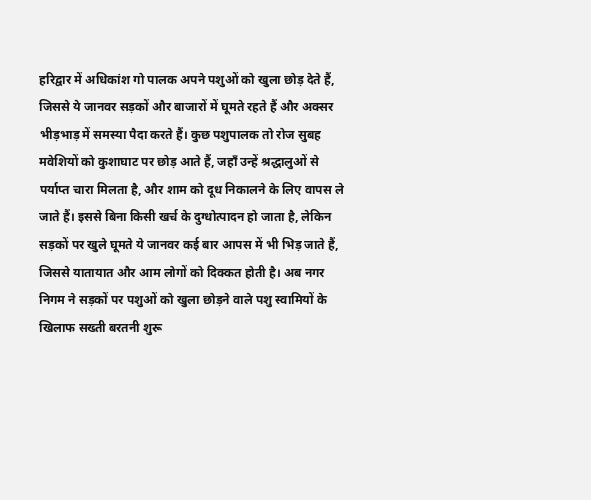हरिद्वार में अधिकांश गो पालक अपने पशुओं को खुला छोड़ देते हैं, जिससे ये जानवर सड़कों और बाजारों में घूमते रहते हैं और अक्सर भीड़भाड़ में समस्या पैदा करते हैं। कुछ पशुपालक तो रोज सुबह मवेशियों को कुशाघाट पर छोड़ आते हैं, जहाँ उन्हें श्रद्धालुओं से पर्याप्त चारा मिलता है, और शाम को दूध निकालने के लिए वापस ले जाते हैं। इससे बिना किसी खर्च के दुग्धोत्पादन हो जाता है, लेकिन सड़कों पर खुले घूमते ये जानवर कई बार आपस में भी भिड़ जाते हैं, जिससे यातायात और आम लोगों को दिक्कत होती है। अब नगर निगम ने सड़कों पर पशुओं को खुला छोड़ने वाले पशु स्वामियों के खिलाफ सख्ती बरतनी शुरू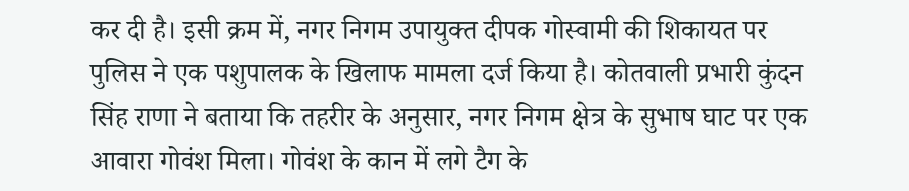कर दी है। इसी क्रम में, नगर निगम उपायुक्त दीपक गोस्वामी की शिकायत पर पुलिस ने एक पशुपालक के खिलाफ मामला दर्ज किया है। कोतवाली प्रभारी कुंदन सिंह राणा ने बताया कि तहरीर के अनुसार, नगर निगम क्षेत्र के सुभाष घाट पर एक आवारा गोवंश मिला। गोवंश के कान में लगे टैग के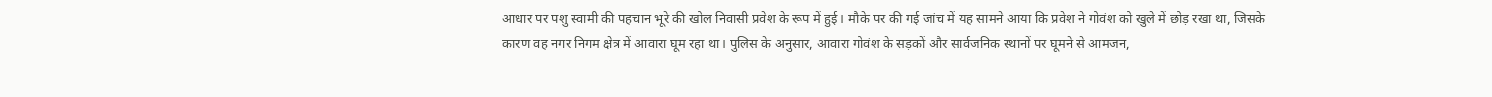आधार पर पशु स्वामी की पहचान भूरे की खोल निवासी प्रवेश के रूप में हुई। मौके पर की गई जांच में यह सामने आया कि प्रवेश ने गोवंश को खुले में छोड़ रखा था, जिसके कारण वह नगर निगम क्षेत्र में आवारा घूम रहा था। पुलिस के अनुसार, आवारा गोवंश के सड़कों और सार्वजनिक स्थानों पर घूमने से आमजन,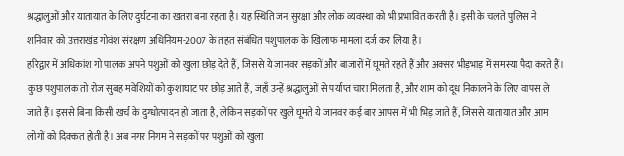श्रद्धालुओं और यातायात के लिए दुर्घटना का खतरा बना रहता है। यह स्थिति जन सुरक्षा और लोक व्यवस्था को भी प्रभावित करती है। इसी के चलते पुलिस ने शनिवार को उत्तराखंड गोवंश संरक्षण अधिनियम-2007 के तहत संबंधित पशुपालक के खिलाफ मामला दर्ज कर लिया है।
हरिद्वार में अधिकांश गो पालक अपने पशुओं को खुला छोड़ देते हैं, जिससे ये जानवर सड़कों और बाजारों में घूमते रहते हैं और अक्सर भीड़भाड़ में समस्या पैदा करते हैं। कुछ पशुपालक तो रोज सुबह मवेशियों को कुशाघाट पर छोड़ आते हैं, जहाँ उन्हें श्रद्धालुओं से पर्याप्त चारा मिलता है, और शाम को दूध निकालने के लिए वापस ले जाते हैं। इससे बिना किसी खर्च के दुग्धोत्पादन हो जाता है, लेकिन सड़कों पर खुले घूमते ये जानवर कई बार आपस में भी भिड़ जाते हैं, जिससे यातायात और आम लोगों को दिक्कत होती है। अब नगर निगम ने सड़कों पर पशुओं को खुला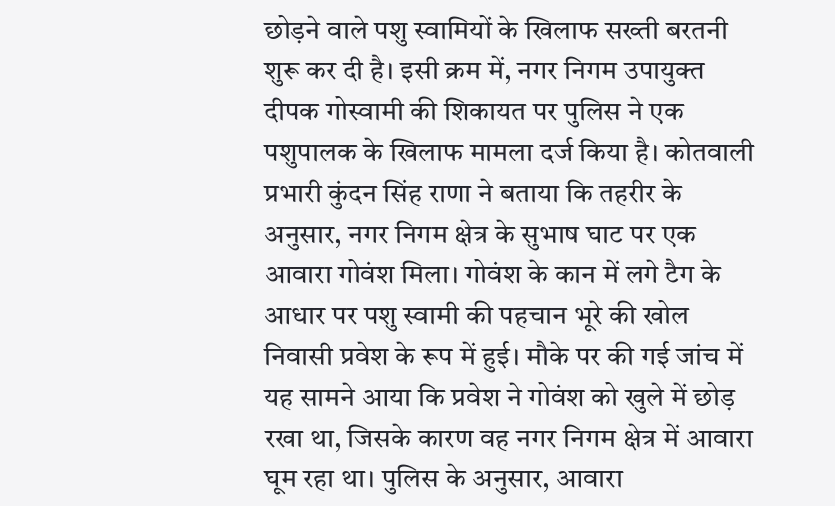छोड़ने वाले पशु स्वामियों के खिलाफ सख्ती बरतनी शुरू कर दी है। इसी क्रम में, नगर निगम उपायुक्त दीपक गोस्वामी की शिकायत पर पुलिस ने एक पशुपालक के खिलाफ मामला दर्ज किया है। कोतवाली प्रभारी कुंदन सिंह राणा ने बताया कि तहरीर के अनुसार, नगर निगम क्षेत्र के सुभाष घाट पर एक आवारा गोवंश मिला। गोवंश के कान में लगे टैग के आधार पर पशु स्वामी की पहचान भूरे की खोल निवासी प्रवेश के रूप में हुई। मौके पर की गई जांच में यह सामने आया कि प्रवेश ने गोवंश को खुले में छोड़ रखा था, जिसके कारण वह नगर निगम क्षेत्र में आवारा घूम रहा था। पुलिस के अनुसार, आवारा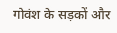गोवंश के सड़कों और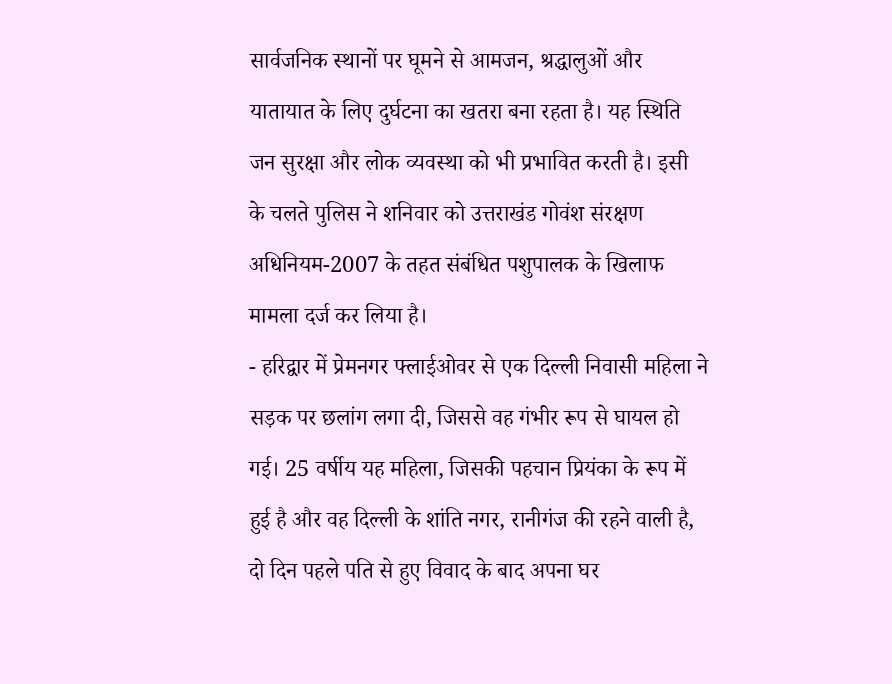सार्वजनिक स्थानों पर घूमने से आमजन, श्रद्धालुओं और यातायात के लिए दुर्घटना का खतरा बना रहता है। यह स्थिति जन सुरक्षा और लोक व्यवस्था को भी प्रभावित करती है। इसी के चलते पुलिस ने शनिवार को उत्तराखंड गोवंश संरक्षण अधिनियम-2007 के तहत संबंधित पशुपालक के खिलाफ मामला दर्ज कर लिया है।
- हरिद्वार में प्रेमनगर फ्लाईओवर से एक दिल्ली निवासी महिला ने सड़क पर छलांग लगा दी, जिससे वह गंभीर रूप से घायल हो गई। 25 वर्षीय यह महिला, जिसकी पहचान प्रियंका के रूप में हुई है और वह दिल्ली के शांति नगर, रानीगंज की रहने वाली है, दो दिन पहले पति से हुए विवाद के बाद अपना घर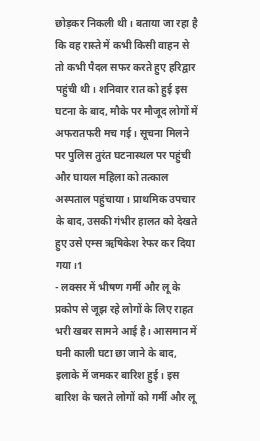छोड़कर निकली थी। बताया जा रहा है कि वह रास्ते में कभी किसी वाहन से तो कभी पैदल सफर करते हुए हरिद्वार पहुंची थी। शनिवार रात को हुई इस घटना के बाद, मौके पर मौजूद लोगों में अफरातफरी मच गई। सूचना मिलने पर पुलिस तुरंत घटनास्थल पर पहुंची और घायल महिला को तत्काल अस्पताल पहुंचाया। प्राथमिक उपचार के बाद, उसकी गंभीर हालत को देखते हुए उसे एम्स ऋषिकेश रेफर कर दिया गया।1
- लक्सर में भीषण गर्मी और लू के प्रकोप से जूझ रहे लोगों के लिए राहत भरी खबर सामने आई है। आसमान में घनी काली घटा छा जाने के बाद, इलाके में जमकर बारिश हुई। इस बारिश के चलते लोगों को गर्मी और लू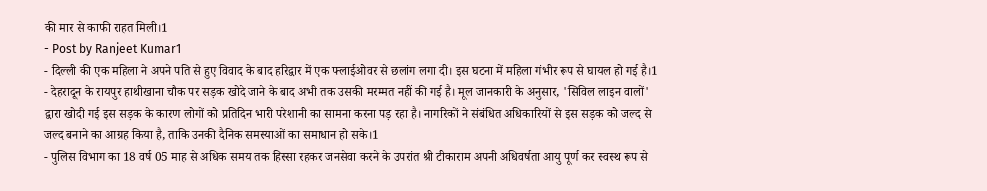की मार से काफी राहत मिली।1
- Post by Ranjeet Kumar1
- दिल्ली की एक महिला ने अपने पति से हुए विवाद के बाद हरिद्वार में एक फ्लाईओवर से छलांग लगा दी। इस घटना में महिला गंभीर रूप से घायल हो गई है।1
- देहरादून के रायपुर हाथीखाना चौक पर सड़क खोदे जाने के बाद अभी तक उसकी मरम्मत नहीं की गई है। मूल जानकारी के अनुसार, 'सिविल लाइन वालों' द्वारा खोदी गई इस सड़क के कारण लोगों को प्रतिदिन भारी परेशानी का सामना करना पड़ रहा है। नागरिकों ने संबंधित अधिकारियों से इस सड़क को जल्द से जल्द बनाने का आग्रह किया है, ताकि उनकी दैनिक समस्याओं का समाधान हो सके।1
- पुलिस विभाग का 18 वर्ष 05 माह से अधिक समय तक हिस्सा रहकर जनसेवा करने के उपरांत श्री टीकाराम अपनी अधिवर्षता आयु पूर्ण कर स्वस्थ रूप से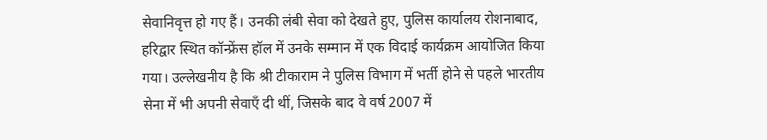सेवानिवृत्त हो गए हैं। उनकी लंबी सेवा को देखते हुए, पुलिस कार्यालय रोशनाबाद, हरिद्वार स्थित कॉन्फ्रेंस हॉल में उनके सम्मान में एक विदाई कार्यक्रम आयोजित किया गया। उल्लेखनीय है कि श्री टीकाराम ने पुलिस विभाग में भर्ती होने से पहले भारतीय सेना में भी अपनी सेवाएँ दी थीं, जिसके बाद वे वर्ष 2007 में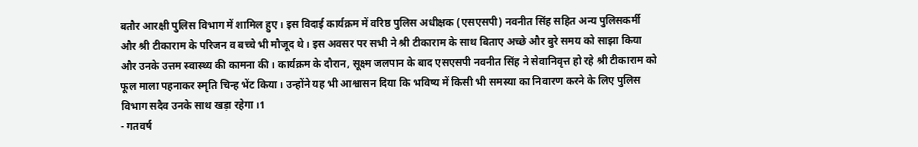बतौर आरक्षी पुलिस विभाग में शामिल हुए। इस विदाई कार्यक्रम में वरिष्ठ पुलिस अधीक्षक (एसएसपी) नवनीत सिंह सहित अन्य पुलिसकर्मी और श्री टीकाराम के परिजन व बच्चे भी मौजूद थे। इस अवसर पर सभी ने श्री टीकाराम के साथ बिताए अच्छे और बुरे समय को साझा किया और उनके उत्तम स्वास्थ्य की कामना की। कार्यक्रम के दौरान, सूक्ष्म जलपान के बाद एसएसपी नवनीत सिंह ने सेवानिवृत्त हो रहे श्री टीकाराम को फूल माला पहनाकर स्मृति चिन्ह भेंट किया। उन्होंने यह भी आश्वासन दिया कि भविष्य में किसी भी समस्या का निवारण करने के लिए पुलिस विभाग सदैव उनके साथ खड़ा रहेगा।1
- गतवर्ष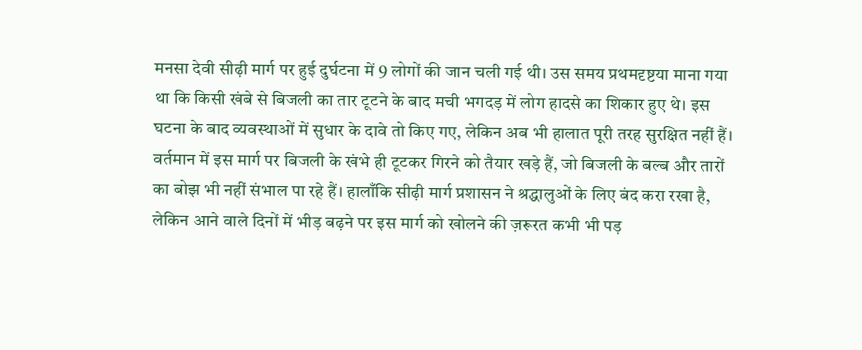मनसा देवी सीढ़ी मार्ग पर हुई दुर्घटना में 9 लोगों की जान चली गई थी। उस समय प्रथमदृष्टया माना गया था कि किसी खंबे से बिजली का तार टूटने के बाद मची भगदड़ में लोग हादसे का शिकार हुए थे। इस घटना के बाद व्यवस्थाओं में सुधार के दावे तो किए गए, लेकिन अब भी हालात पूरी तरह सुरक्षित नहीं हैं। वर्तमान में इस मार्ग पर बिजली के खंभे ही टूटकर गिरने को तैयार खड़े हैं, जो बिजली के बल्ब और तारों का बोझ भी नहीं संभाल पा रहे हैं। हालाँकि सीढ़ी मार्ग प्रशासन ने श्रद्धालुओं के लिए बंद करा रखा है, लेकिन आने वाले दिनों में भीड़ बढ़ने पर इस मार्ग को खोलने की ज़रूरत कभी भी पड़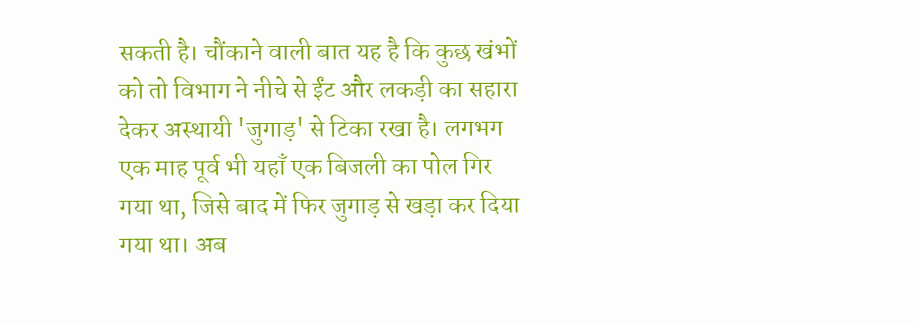सकती है। चौंकाने वाली बात यह है कि कुछ खंभों को तो विभाग ने नीचे से ईंट और लकड़ी का सहारा देकर अस्थायी 'जुगाड़' से टिका रखा है। लगभग एक माह पूर्व भी यहाँ एक बिजली का पोल गिर गया था, जिसे बाद में फिर जुगाड़ से खड़ा कर दिया गया था। अब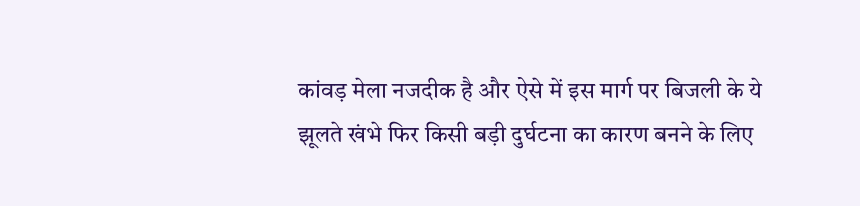कांवड़ मेला नजदीक है और ऐसे में इस मार्ग पर बिजली के ये झूलते खंभे फिर किसी बड़ी दुर्घटना का कारण बनने के लिए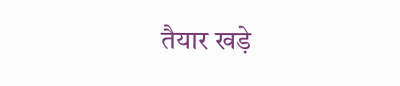तैयार खड़े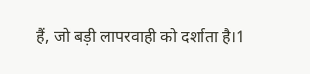हैं, जो बड़ी लापरवाही को दर्शाता है।1